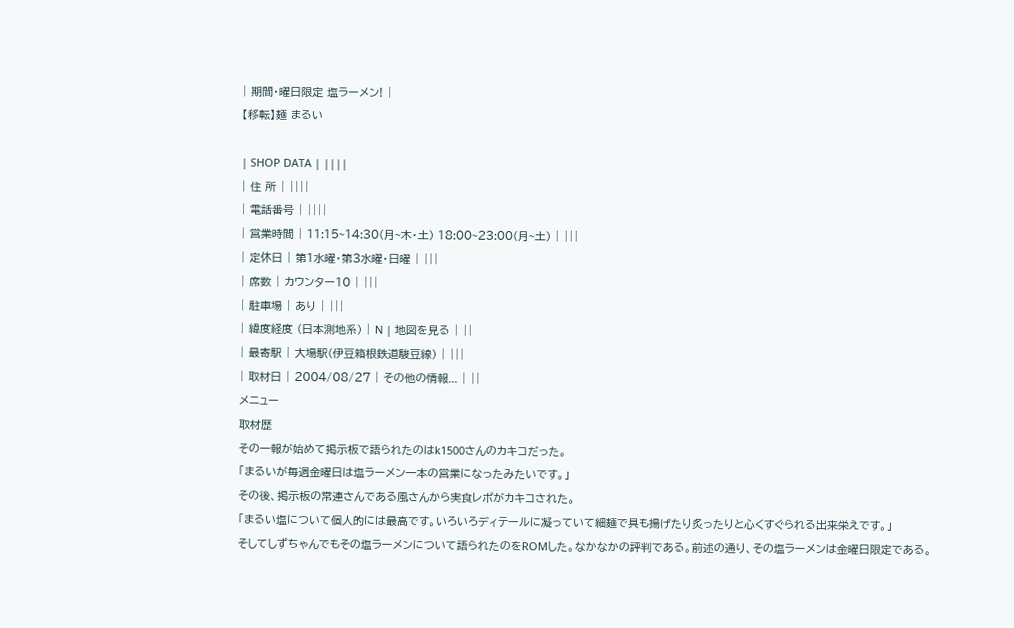| 期間・曜日限定 塩ラーメン! |
【移転】麺 まるい

| SHOP DATA | ||||
| 住 所 | ||||
| 電話番号 | ||||
| 営業時間 | 11:15~14:30(月~木・土) 18:00~23:00(月~土) | |||
| 定休日 | 第1水曜・第3水曜・日曜 | |||
| 席数 | カウンター10 | |||
| 駐車場 | あり | |||
| 緯度経度 (日本測地系) | N | 地図を見る | ||
| 最寄駅 | 大場駅(伊豆箱根鉄道駿豆線) | |||
| 取材日 | 2004/08/27 | その他の情報... | ||
メニュー
取材歴
その一報が始めて掲示板で語られたのはk1500さんのカキコだった。
「まるいが毎週金曜日は塩ラーメン一本の営業になったみたいです。」
その後、掲示板の常連さんである風さんから実食レポがカキコされた。
「まるい塩について個人的には最高です。いろいろディテールに凝っていて細麺で具も揚げたり炙ったりと心くすぐられる出来栄えです。」
そしてしずちゃんでもその塩ラーメンについて語られたのをROMした。なかなかの評判である。前述の通り、その塩ラーメンは金曜日限定である。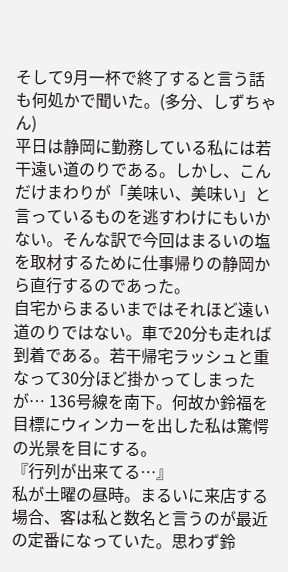そして9月一杯で終了すると言う話も何処かで聞いた。(多分、しずちゃん)
平日は静岡に勤務している私には若干遠い道のりである。しかし、こんだけまわりが「美味い、美味い」と言っているものを逃すわけにもいかない。そんな訳で今回はまるいの塩を取材するために仕事帰りの静岡から直行するのであった。
自宅からまるいまではそれほど遠い道のりではない。車で20分も走れば到着である。若干帰宅ラッシュと重なって30分ほど掛かってしまったが… 136号線を南下。何故か鈴福を目標にウィンカーを出した私は驚愕の光景を目にする。
『行列が出来てる…』
私が土曜の昼時。まるいに来店する場合、客は私と数名と言うのが最近の定番になっていた。思わず鈴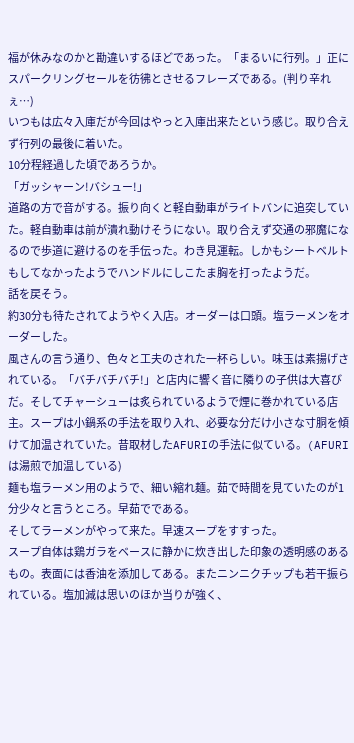福が休みなのかと勘違いするほどであった。「まるいに行列。」正にスパークリングセールを彷彿とさせるフレーズである。(判り辛れぇ…)
いつもは広々入庫だが今回はやっと入庫出来たという感じ。取り合えず行列の最後に着いた。
10分程経過した頃であろうか。
「ガッシャーン!バシュー!」
道路の方で音がする。振り向くと軽自動車がライトバンに追突していた。軽自動車は前が潰れ動けそうにない。取り合えず交通の邪魔になるので歩道に避けるのを手伝った。わき見運転。しかもシートベルトもしてなかったようでハンドルにしこたま胸を打ったようだ。
話を戻そう。
約30分も待たされてようやく入店。オーダーは口頭。塩ラーメンをオーダーした。
風さんの言う通り、色々と工夫のされた一杯らしい。味玉は素揚げされている。「バチバチバチ!」と店内に響く音に隣りの子供は大喜びだ。そしてチャーシューは炙られているようで煙に巻かれている店主。スープは小鍋系の手法を取り入れ、必要な分だけ小さな寸胴を傾けて加温されていた。昔取材したAFURIの手法に似ている。(AFURIは湯煎で加温している)
麺も塩ラーメン用のようで、細い縮れ麺。茹で時間を見ていたのが1分少々と言うところ。早茹でである。
そしてラーメンがやって来た。早速スープをすすった。
スープ自体は鶏ガラをベースに静かに炊き出した印象の透明感のあるもの。表面には香油を添加してある。またニンニクチップも若干振られている。塩加減は思いのほか当りが強く、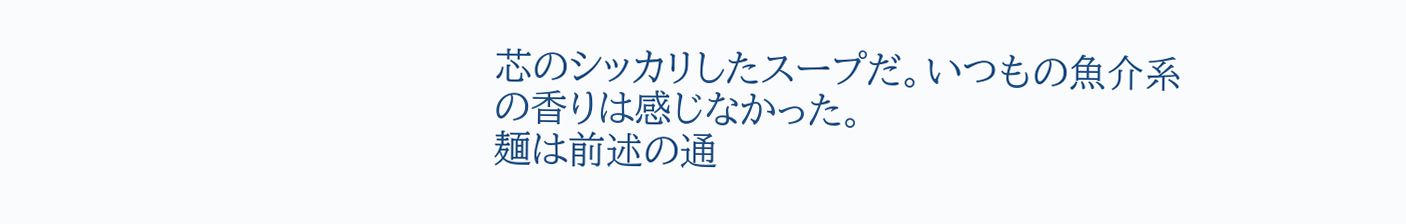芯のシッカリしたスープだ。いつもの魚介系の香りは感じなかった。
麺は前述の通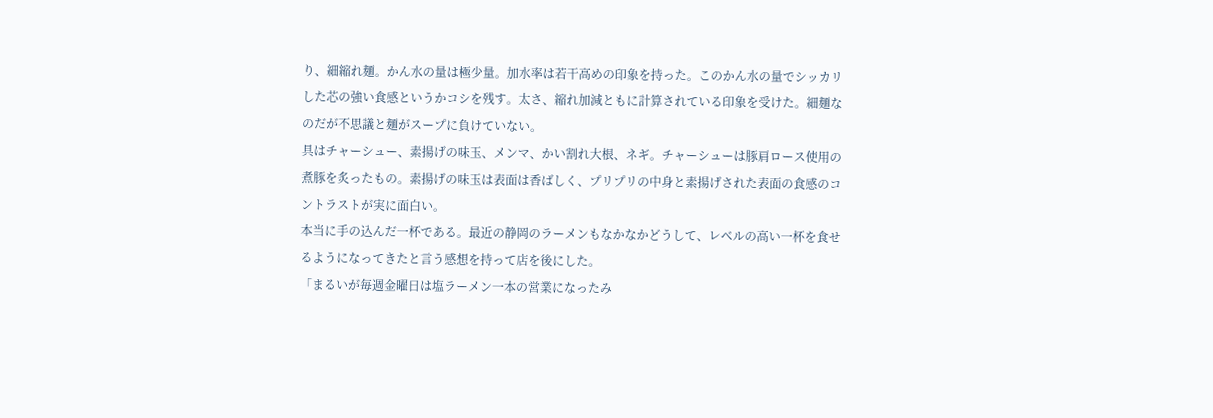り、細縮れ麺。かん水の量は極少量。加水率は若干高めの印象を持った。このかん水の量でシッカリした芯の強い食感というかコシを残す。太さ、縮れ加減ともに計算されている印象を受けた。細麺なのだが不思議と麺がスープに負けていない。
具はチャーシュー、素揚げの味玉、メンマ、かい割れ大根、ネギ。チャーシューは豚肩ロース使用の煮豚を炙ったもの。素揚げの味玉は表面は香ばしく、プリプリの中身と素揚げされた表面の食感のコントラストが実に面白い。
本当に手の込んだ一杯である。最近の静岡のラーメンもなかなかどうして、レベルの高い一杯を食せるようになってきたと言う感想を持って店を後にした。
「まるいが毎週金曜日は塩ラーメン一本の営業になったみ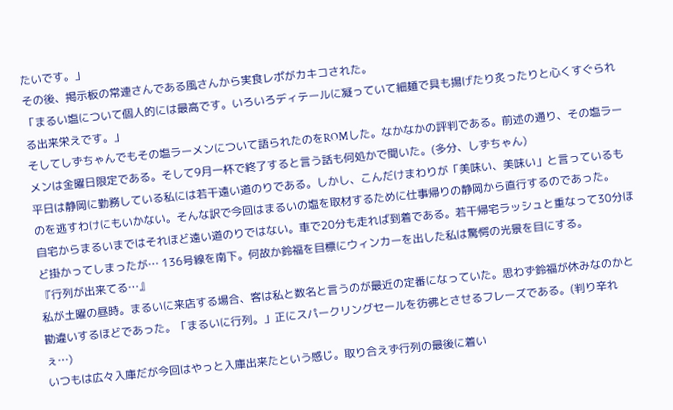たいです。」
その後、掲示板の常連さんである風さんから実食レポがカキコされた。
「まるい塩について個人的には最高です。いろいろディテールに凝っていて細麺で具も揚げたり炙ったりと心くすぐられる出来栄えです。」
そしてしずちゃんでもその塩ラーメンについて語られたのをROMした。なかなかの評判である。前述の通り、その塩ラーメンは金曜日限定である。そして9月一杯で終了すると言う話も何処かで聞いた。(多分、しずちゃん)
平日は静岡に勤務している私には若干遠い道のりである。しかし、こんだけまわりが「美味い、美味い」と言っているものを逃すわけにもいかない。そんな訳で今回はまるいの塩を取材するために仕事帰りの静岡から直行するのであった。
自宅からまるいまではそれほど遠い道のりではない。車で20分も走れば到着である。若干帰宅ラッシュと重なって30分ほど掛かってしまったが… 136号線を南下。何故か鈴福を目標にウィンカーを出した私は驚愕の光景を目にする。
『行列が出来てる…』
私が土曜の昼時。まるいに来店する場合、客は私と数名と言うのが最近の定番になっていた。思わず鈴福が休みなのかと勘違いするほどであった。「まるいに行列。」正にスパークリングセールを彷彿とさせるフレーズである。(判り辛れぇ…)
いつもは広々入庫だが今回はやっと入庫出来たという感じ。取り合えず行列の最後に着い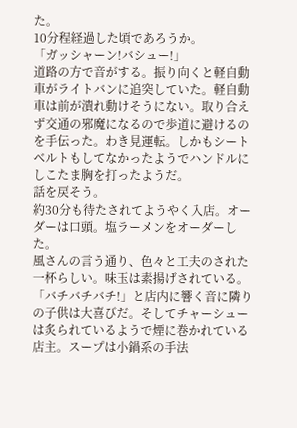た。
10分程経過した頃であろうか。
「ガッシャーン!バシュー!」
道路の方で音がする。振り向くと軽自動車がライトバンに追突していた。軽自動車は前が潰れ動けそうにない。取り合えず交通の邪魔になるので歩道に避けるのを手伝った。わき見運転。しかもシートベルトもしてなかったようでハンドルにしこたま胸を打ったようだ。
話を戻そう。
約30分も待たされてようやく入店。オーダーは口頭。塩ラーメンをオーダーした。
風さんの言う通り、色々と工夫のされた一杯らしい。味玉は素揚げされている。「バチバチバチ!」と店内に響く音に隣りの子供は大喜びだ。そしてチャーシューは炙られているようで煙に巻かれている店主。スープは小鍋系の手法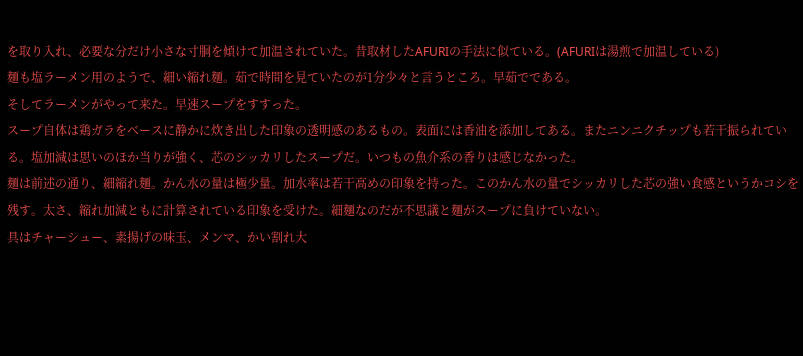を取り入れ、必要な分だけ小さな寸胴を傾けて加温されていた。昔取材したAFURIの手法に似ている。(AFURIは湯煎で加温している)
麺も塩ラーメン用のようで、細い縮れ麺。茹で時間を見ていたのが1分少々と言うところ。早茹でである。
そしてラーメンがやって来た。早速スープをすすった。
スープ自体は鶏ガラをベースに静かに炊き出した印象の透明感のあるもの。表面には香油を添加してある。またニンニクチップも若干振られている。塩加減は思いのほか当りが強く、芯のシッカリしたスープだ。いつもの魚介系の香りは感じなかった。
麺は前述の通り、細縮れ麺。かん水の量は極少量。加水率は若干高めの印象を持った。このかん水の量でシッカリした芯の強い食感というかコシを残す。太さ、縮れ加減ともに計算されている印象を受けた。細麺なのだが不思議と麺がスープに負けていない。
具はチャーシュー、素揚げの味玉、メンマ、かい割れ大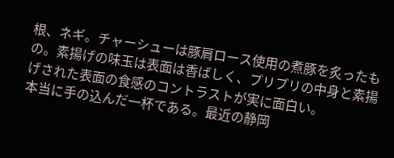根、ネギ。チャーシューは豚肩ロース使用の煮豚を炙ったもの。素揚げの味玉は表面は香ばしく、プリプリの中身と素揚げされた表面の食感のコントラストが実に面白い。
本当に手の込んだ一杯である。最近の静岡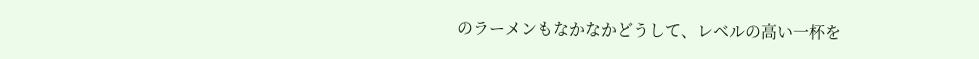のラーメンもなかなかどうして、レベルの高い一杯を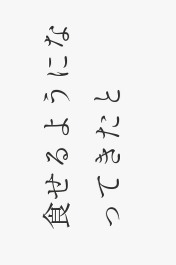食せるようになってきたと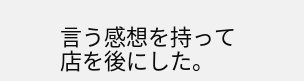言う感想を持って店を後にした。